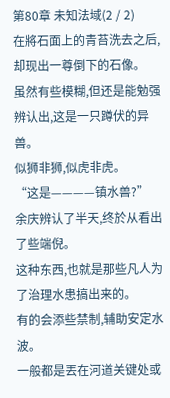第80章 未知法域(2 / 2)
在將石面上的青苔洗去之后,却现出一尊倒下的石像。
虽然有些模糊,但还是能勉强辨认出,这是一只蹲伏的异兽。
似狮非狮,似虎非虎。
“这是————镇水兽?”
余庆辨认了半天,终於从看出了些端倪。
这种东西,也就是那些凡人为了治理水患搞出来的。
有的会添些禁制,辅助安定水波。
一般都是丟在河道关键处或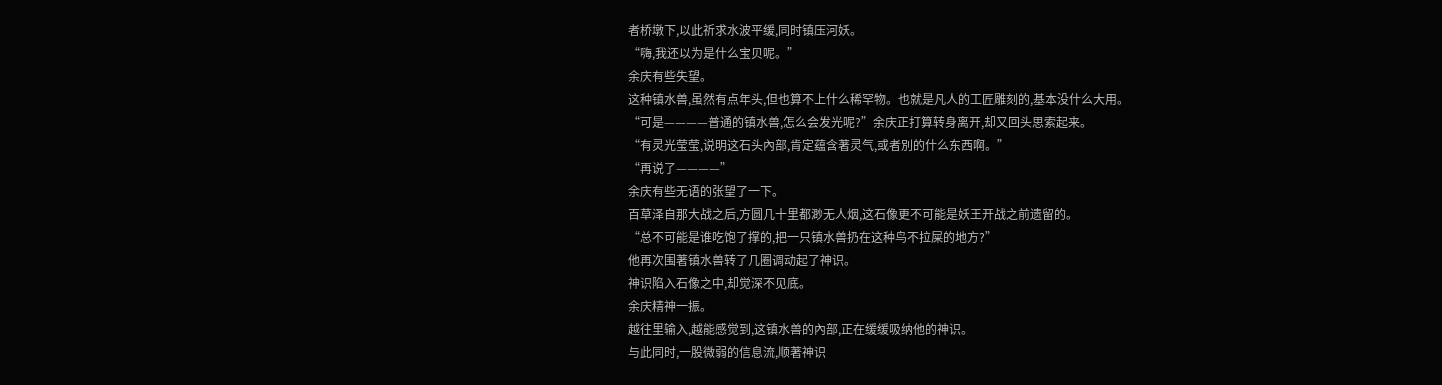者桥墩下,以此祈求水波平缓,同时镇压河妖。
“嗨,我还以为是什么宝贝呢。”
余庆有些失望。
这种镇水兽,虽然有点年头,但也算不上什么稀罕物。也就是凡人的工匠雕刻的,基本没什么大用。
“可是————普通的镇水兽,怎么会发光呢?”余庆正打算转身离开,却又回头思索起来。
“有灵光莹莹,说明这石头內部,肯定蕴含著灵气,或者別的什么东西啊。”
“再说了————”
余庆有些无语的张望了一下。
百草泽自那大战之后,方圆几十里都渺无人烟,这石像更不可能是妖王开战之前遗留的。
“总不可能是谁吃饱了撑的,把一只镇水兽扔在这种鸟不拉屎的地方?”
他再次围著镇水兽转了几圈调动起了神识。
神识陷入石像之中,却觉深不见底。
余庆精神一振。
越往里输入,越能感觉到,这镇水兽的內部,正在缓缓吸纳他的神识。
与此同时,一股微弱的信息流,顺著神识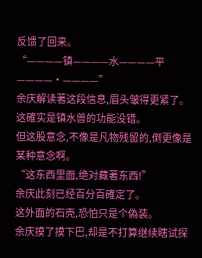反馈了回来。
“————镇————水————平————·————”
余庆解读著这段信息,眉头皱得更紧了。
这確实是镇水兽的功能没错。
但这股意念,不像是凡物残留的,倒更像是某种意念啊。
“这东西里面,绝对藏著东西!”
余庆此刻已经百分百確定了。
这外面的石壳,恐怕只是个偽装。
余庆摸了摸下巴,却是不打算继续瞎试探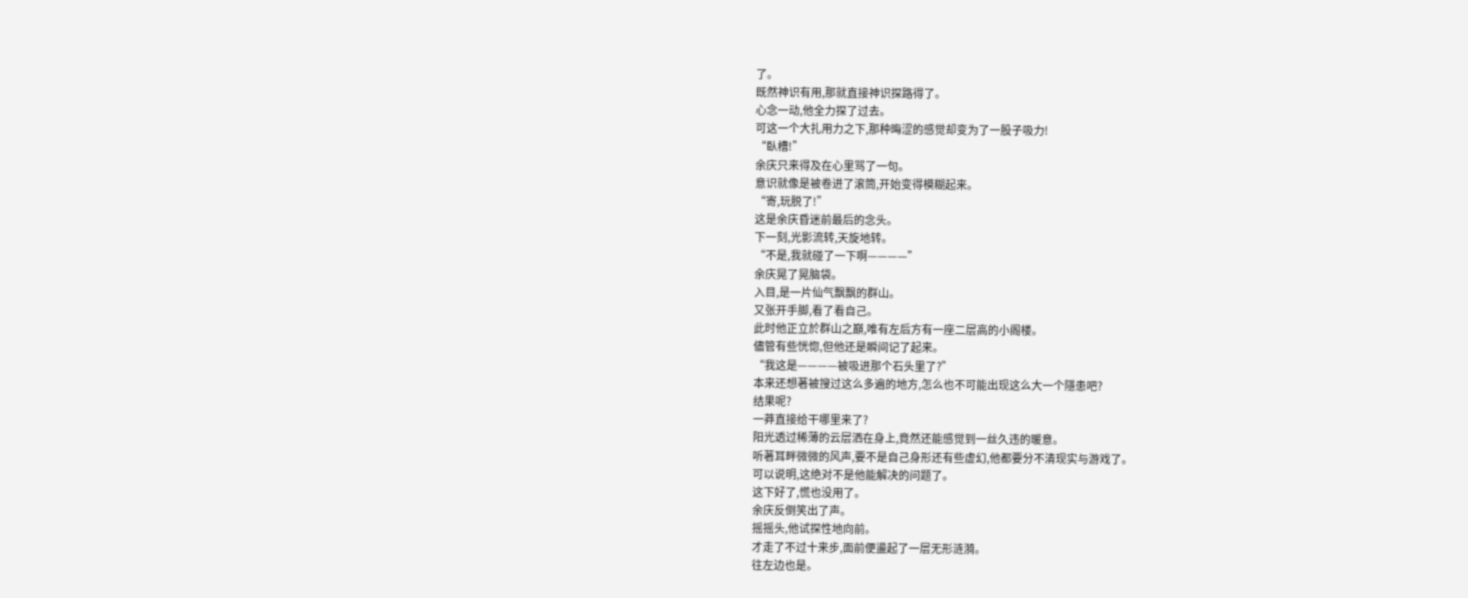了。
既然神识有用,那就直接神识探路得了。
心念一动,他全力探了过去。
可这一个大扎用力之下,那种晦涩的感觉却变为了一股子吸力!
“臥槽!”
余庆只来得及在心里骂了一句。
意识就像是被卷进了滚筒,开始变得模糊起来。
“寄,玩脱了!”
这是余庆昏迷前最后的念头。
下一刻,光影流转,天旋地转。
“不是,我就碰了一下啊————”
余庆晃了晃脑袋。
入目,是一片仙气飘飘的群山。
又张开手脚,看了看自己。
此时他正立於群山之巔,唯有左后方有一座二层高的小阁楼。
儘管有些恍惚,但他还是瞬间记了起来。
“我这是————被吸进那个石头里了?”
本来还想著被搜过这么多遍的地方,怎么也不可能出现这么大一个隱患吧?
结果呢?
一莽直接给干哪里来了?
阳光透过稀薄的云层洒在身上,竟然还能感觉到一丝久违的暖意。
听著耳畔微微的风声,要不是自己身形还有些虚幻,他都要分不清现实与游戏了。
可以说明,这绝对不是他能解决的问题了。
这下好了,慌也没用了。
余庆反倒笑出了声。
摇摇头,他试探性地向前。
才走了不过十来步,面前便盪起了一层无形涟漪。
往左边也是。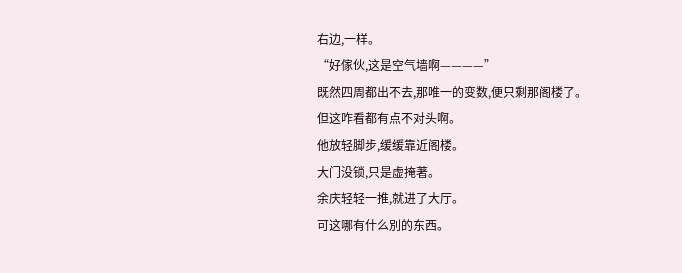右边,一样。
“好傢伙,这是空气墙啊————”
既然四周都出不去,那唯一的变数,便只剩那阁楼了。
但这咋看都有点不对头啊。
他放轻脚步,缓缓靠近阁楼。
大门没锁,只是虚掩著。
余庆轻轻一推,就进了大厅。
可这哪有什么別的东西。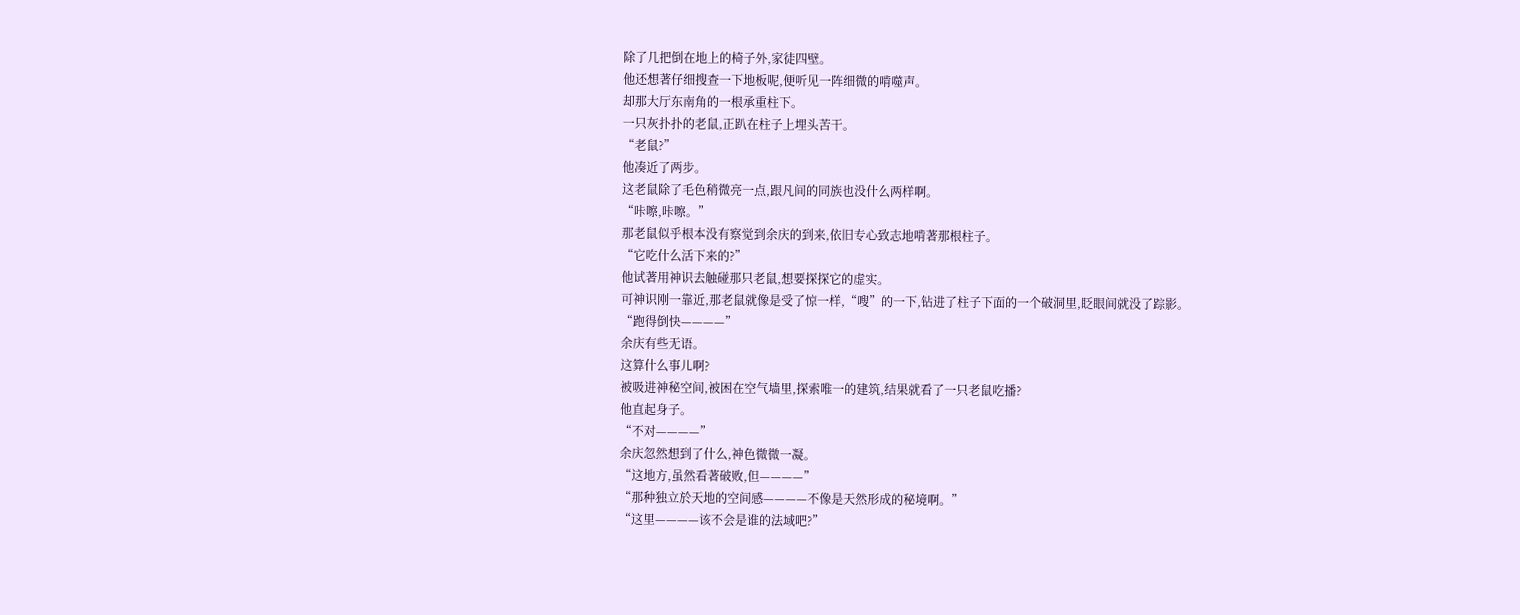除了几把倒在地上的椅子外,家徒四壁。
他还想著仔细搜查一下地板呢,便听见一阵细微的啃噬声。
却那大厅东南角的一根承重柱下。
一只灰扑扑的老鼠,正趴在柱子上埋头苦干。
“老鼠?”
他凑近了两步。
这老鼠除了毛色稍微亮一点,跟凡间的同族也没什么两样啊。
“咔嚓,咔嚓。”
那老鼠似乎根本没有察觉到余庆的到来,依旧专心致志地啃著那根柱子。
“它吃什么活下来的?”
他试著用神识去触碰那只老鼠,想要探探它的虚实。
可神识刚一靠近,那老鼠就像是受了惊一样,“嗖”的一下,钻进了柱子下面的一个破洞里,眨眼间就没了踪影。
“跑得倒快————”
余庆有些无语。
这算什么事儿啊?
被吸进神秘空间,被困在空气墙里,探索唯一的建筑,结果就看了一只老鼠吃播?
他直起身子。
“不对————”
余庆忽然想到了什么,神色微微一凝。
“这地方,虽然看著破败,但————”
“那种独立於天地的空间感————不像是天然形成的秘境啊。”
“这里————该不会是谁的法域吧?”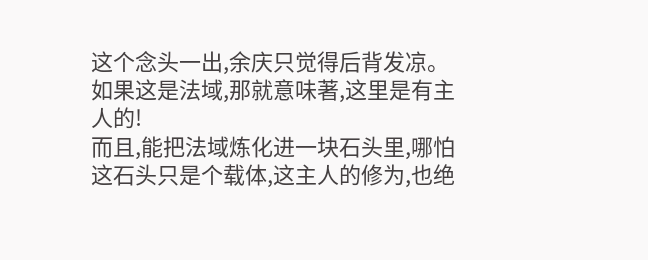这个念头一出,余庆只觉得后背发凉。
如果这是法域,那就意味著,这里是有主人的!
而且,能把法域炼化进一块石头里,哪怕这石头只是个载体,这主人的修为,也绝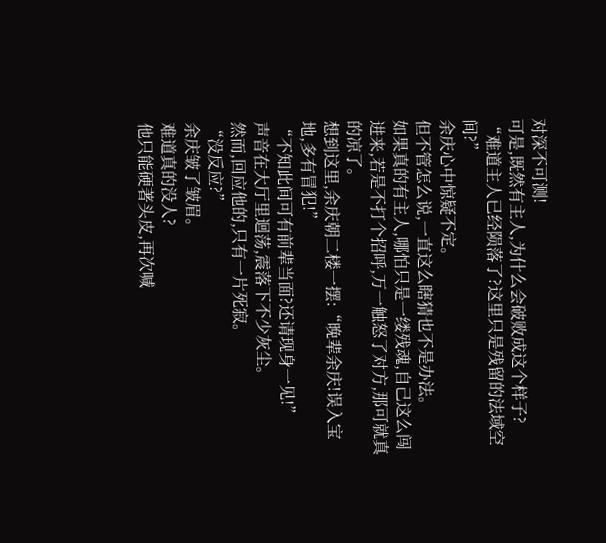对深不可测!
可是,既然有主人,为什么会破败成这个样子?
“难道主人已经陨落了?这里只是残留的法域空间?”
余庆心中惊疑不定。
但不管怎么说,一直这么瞎猜也不是办法。
如果真的有主人,哪怕只是一缕残魂,自己这么闯进来,若是不打个招呼,万一触怒了对方,那可就真的凉了。
想到这里,余庆朝二楼一摆:“晚辈余庆!误入宝地,多有冒犯!”
“不知此间可有前辈当面?还请现身一见!”
声音在大厅里迴荡,震落下不少灰尘。
然而,回应他的,只有一片死寂。
“没反应?”
余庆皱了皱眉。
难道真的没人?
他只能硬著头皮,再次喊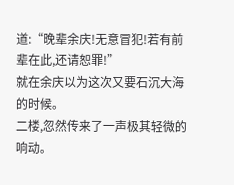道:“晚辈余庆!无意冒犯!若有前辈在此,还请恕罪!”
就在余庆以为这次又要石沉大海的时候。
二楼,忽然传来了一声极其轻微的响动。